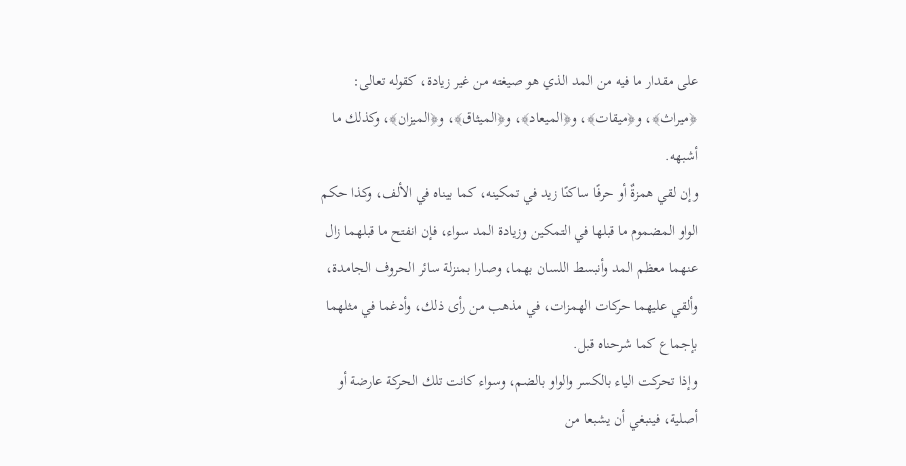على مقدار ما فيه من المد الذي هو صيغته من غير زيادة، كقوله تعالى: ﴿ميراث﴾، و﴿ميقات﴾، و﴿الميعاد﴾، و﴿الميثاق﴾، و﴿الميزان﴾، وكذلك ما أشبهه.
وإن لقي همزةٌ أو حرفًا ساكنًا زيد في تمكينه، كما بيناه في الألف، وكذا حكم الواو المضموم ما قبلها في التمكين وزيادة المد سواء، فإن انفتح ما قبلهما زال عنهما معظم المد وأنبسط اللسان بهما، وصارا بمنزلة سائر الحروف الجامدة، وألقي عليهما حركات الهمزات، في مذهب من رأى ذلك، وأدغما في مثلهما بإجماع كما شرحناه قبل.
وإذا تحركت الياء بالكسر والواو بالضم، وسواء كانت تلك الحركة عارضة أو أصلية، فينبغي أن يشبعا من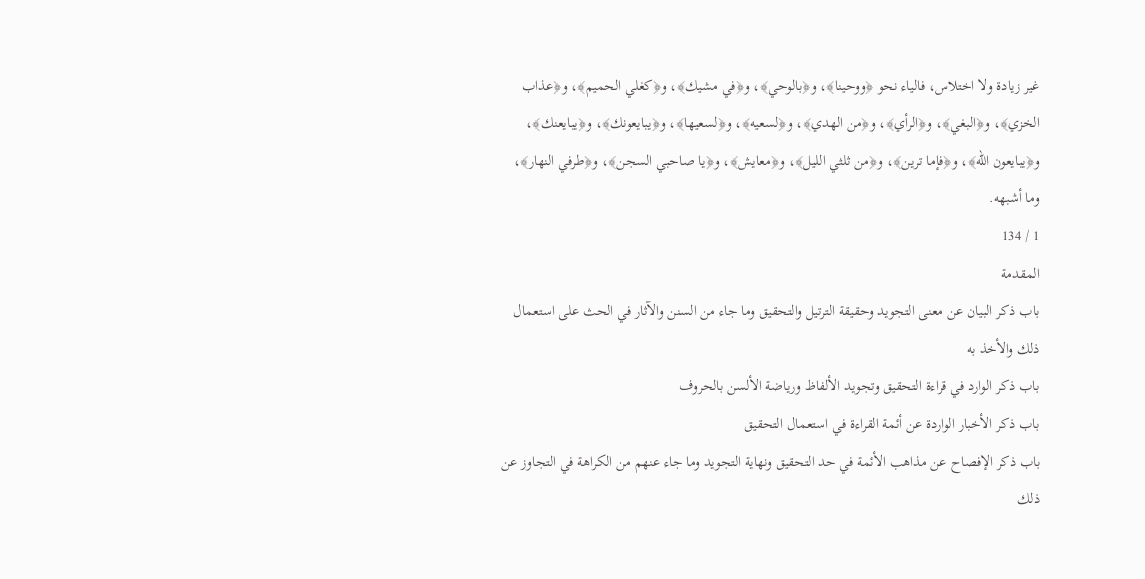غير زيادة ولا اختلاس، فالياء نحو ﴿ووحينا﴾، و﴿بالوحي﴾، و﴿في مشيك﴾، و﴿كغلي الحميم﴾، و﴿عذاب الخزي﴾، و﴿البغي﴾، و﴿الرأي﴾، و﴿من الهدي﴾، و﴿لسعيه﴾، و﴿لسعيها﴾، و﴿يبايعونك﴾، و﴿يبايعنك﴾، و﴿يبايعون الله﴾، و﴿فإما ترين﴾، و﴿من ثلثي الليل﴾، و﴿معايش﴾، و﴿يا صاحبي السجن﴾، و﴿طرفي النهار﴾، وما أشبهه.
1 / 134
المقدمة
باب ذكر البيان عن معنى التجويد وحقيقة الترتيل والتحقيق وما جاء من السنن والآثار في الحث على استعمال ذلك والأخذ به
باب ذكر الوارد في قراءة التحقيق وتجويد الألفاظ ورياضة الألسن بالحروف
باب ذكر الأخبار الواردة عن أئمة القراءة في استعمال التحقيق
باب ذكر الإفصاح عن مذاهب الأئمة في حد التحقيق ونهاية التجويد وما جاء عنهم من الكراهة في التجاوز عن ذلك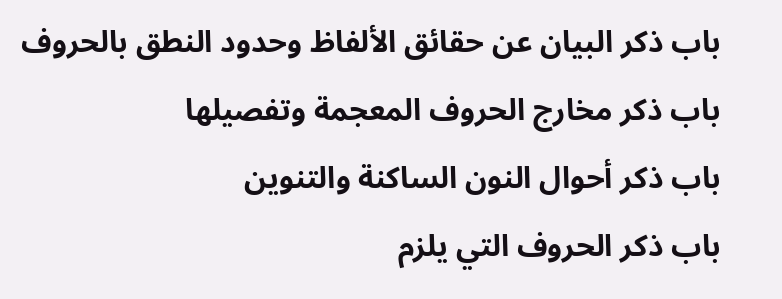باب ذكر البيان عن حقائق الألفاظ وحدود النطق بالحروف
باب ذكر مخارج الحروف المعجمة وتفصيلها
باب ذكر أحوال النون الساكنة والتنوين
باب ذكر الحروف التي يلزم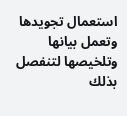استعمال تجويدها وتعمل بيانها وتلخيصها لتنفصل بذلك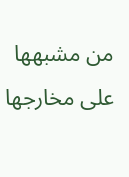من مشبهها على مخارجها